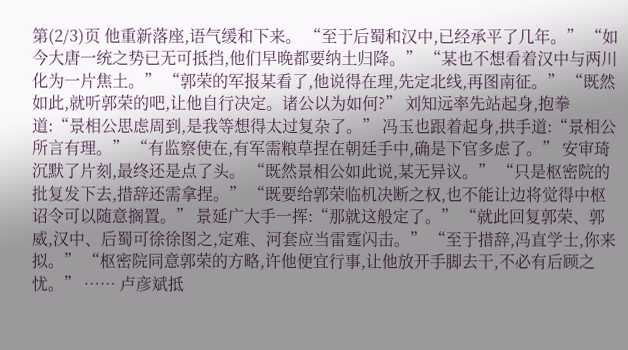第(2/3)页 他重新落座,语气缓和下来。 “至于后蜀和汉中,已经承平了几年。” “如今大唐一统之势已无可抵挡,他们早晚都要纳土归降。” “某也不想看着汉中与两川化为一片焦土。” “郭荣的军报某看了,他说得在理,先定北线,再图南征。” “既然如此,就听郭荣的吧,让他自行决定。诸公以为如何?” 刘知远率先站起身,抱拳道:“景相公思虑周到,是我等想得太过复杂了。” 冯玉也跟着起身,拱手道:“景相公所言有理。” “有监察使在,有军需粮草捏在朝廷手中,确是下官多虑了。” 安审琦沉默了片刻,最终还是点了头。 “既然景相公如此说,某无异议。” “只是枢密院的批复发下去,措辞还需拿捏。” “既要给郭荣临机决断之权,也不能让边将觉得中枢诏令可以随意搁置。” 景延广大手一挥:“那就这般定了。” “就此回复郭荣、郭威,汉中、后蜀可徐徐图之,定难、河套应当雷霆闪击。” “至于措辞,冯直学士,你来拟。” “枢密院同意郭荣的方略,许他便宜行事,让他放开手脚去干,不必有后顾之忧。” …… 卢彦斌抵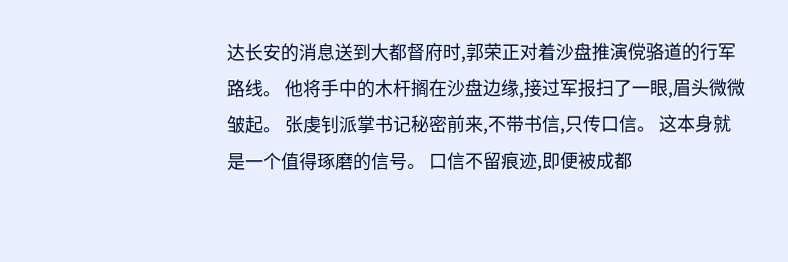达长安的消息送到大都督府时,郭荣正对着沙盘推演傥骆道的行军路线。 他将手中的木杆搁在沙盘边缘,接过军报扫了一眼,眉头微微皱起。 张虔钊派掌书记秘密前来,不带书信,只传口信。 这本身就是一个值得琢磨的信号。 口信不留痕迹,即便被成都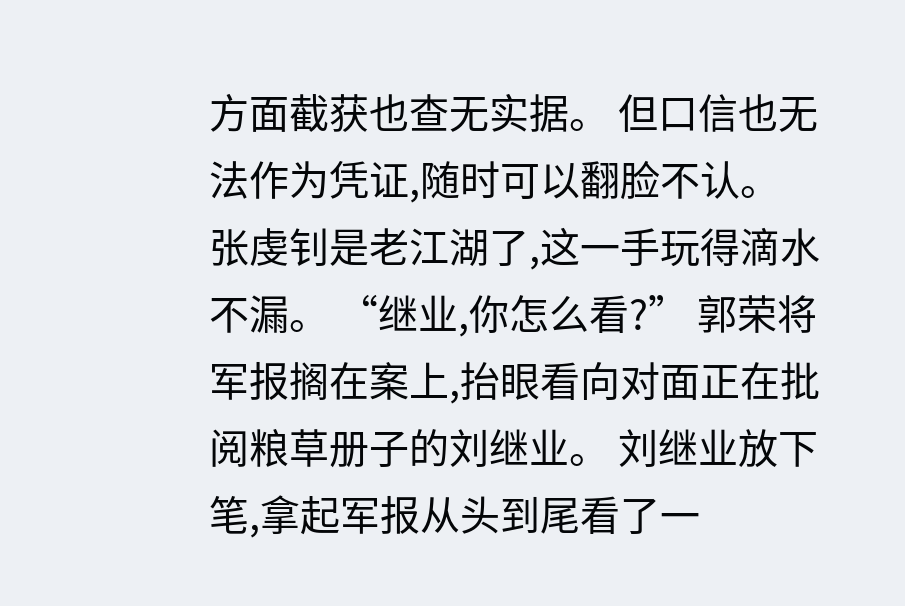方面截获也查无实据。 但口信也无法作为凭证,随时可以翻脸不认。 张虔钊是老江湖了,这一手玩得滴水不漏。 “继业,你怎么看?” 郭荣将军报搁在案上,抬眼看向对面正在批阅粮草册子的刘继业。 刘继业放下笔,拿起军报从头到尾看了一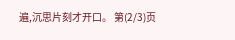遍,沉思片刻才开口。 第(2/3)页